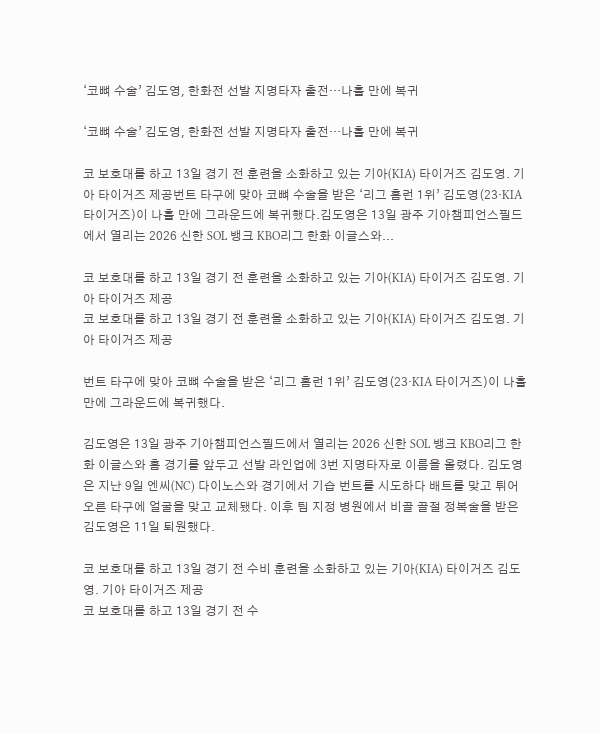‘코뼈 수술’ 김도영, 한화전 선발 지명타자 출전…나흘 만에 복귀

‘코뼈 수술’ 김도영, 한화전 선발 지명타자 출전…나흘 만에 복귀

코 보호대를 하고 13일 경기 전 훈련을 소화하고 있는 기아(KIA) 타이거즈 김도영. 기아 타이거즈 제공번트 타구에 맞아 코뼈 수술을 받은 ‘리그 홈런 1위’ 김도영(23·KIA 타이거즈)이 나흘 만에 그라운드에 복귀했다.김도영은 13일 광주 기아챔피언스필드에서 열리는 2026 신한 SOL 뱅크 KBO리그 한화 이글스와...

코 보호대를 하고 13일 경기 전 훈련을 소화하고 있는 기아(KIA) 타이거즈 김도영. 기아 타이거즈 제공
코 보호대를 하고 13일 경기 전 훈련을 소화하고 있는 기아(KIA) 타이거즈 김도영. 기아 타이거즈 제공

번트 타구에 맞아 코뼈 수술을 받은 ‘리그 홈런 1위’ 김도영(23·KIA 타이거즈)이 나흘 만에 그라운드에 복귀했다.

김도영은 13일 광주 기아챔피언스필드에서 열리는 2026 신한 SOL 뱅크 KBO리그 한화 이글스와 홈 경기를 앞두고 선발 라인업에 3번 지명타자로 이름을 올렸다. 김도영은 지난 9일 엔씨(NC) 다이노스와 경기에서 기습 번트를 시도하다 배트를 맞고 튀어 오른 타구에 얼굴을 맞고 교체됐다. 이후 팀 지정 병원에서 비골 골절 정복술을 받은 김도영은 11일 퇴원했다.

코 보호대를 하고 13일 경기 전 수비 훈련을 소화하고 있는 기아(KIA) 타이거즈 김도영. 기아 타이거즈 제공
코 보호대를 하고 13일 경기 전 수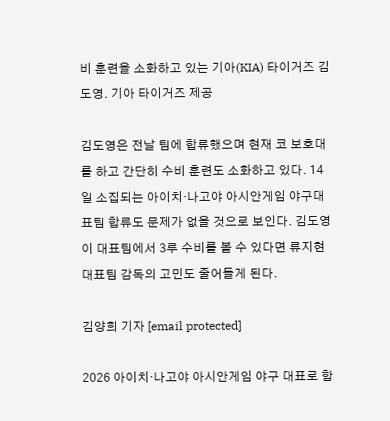비 훈련을 소화하고 있는 기아(KIA) 타이거즈 김도영. 기아 타이거즈 제공

김도영은 전날 팀에 합류했으며 현재 코 보호대를 하고 간단히 수비 훈련도 소화하고 있다. 14일 소집되는 아이치·나고야 아시안게임 야구대표팀 합류도 문제가 없을 것으로 보인다. 김도영이 대표팀에서 3루 수비를 볼 수 있다면 류지현 대표팀 감독의 고민도 줄어들게 된다.

김양희 기자 [email protected]

2026 아이치·나고야 아시안게임 야구 대표로 함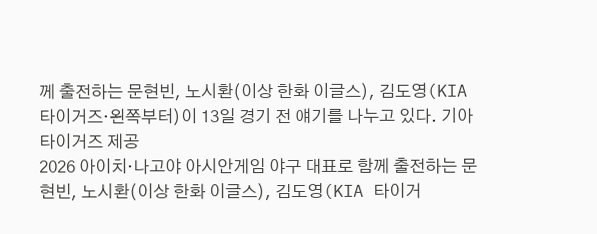께 출전하는 문현빈, 노시환(이상 한화 이글스), 김도영(KIA 타이거즈·왼쪽부터)이 13일 경기 전 얘기를 나누고 있다. 기아 타이거즈 제공
2026 아이치·나고야 아시안게임 야구 대표로 함께 출전하는 문현빈, 노시환(이상 한화 이글스), 김도영(KIA 타이거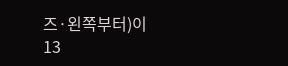즈·왼쪽부터)이 13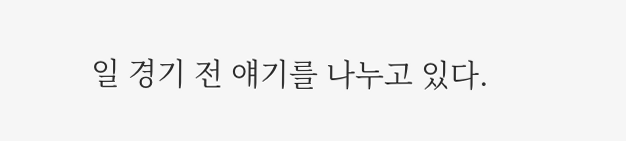일 경기 전 얘기를 나누고 있다.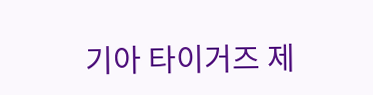기아 타이거즈 제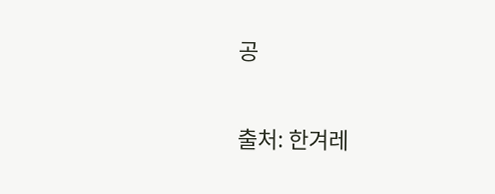공

출처: 한겨레